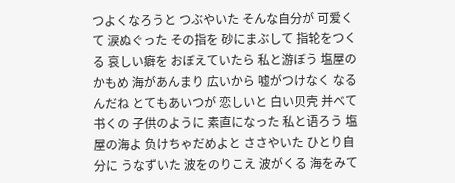つよくなろうと つぶやいた そんな自分が 可爱くて 涙ぬぐった その指を 砂にまぶして 指轮をつくる 哀しい癖を おぼえていたら 私と游ぼう 塩屋のかもめ 海があんまり 広いから 嘘がつけなく なるんだね とてもあいつが 恋しいと 白い贝壳 并べて书くの 子供のように 素直になった 私と语ろう 塩屋の海よ 负けちゃだめよと ささやいた ひとり自分に うなずいた 波をのりこえ 波がくる 海をみて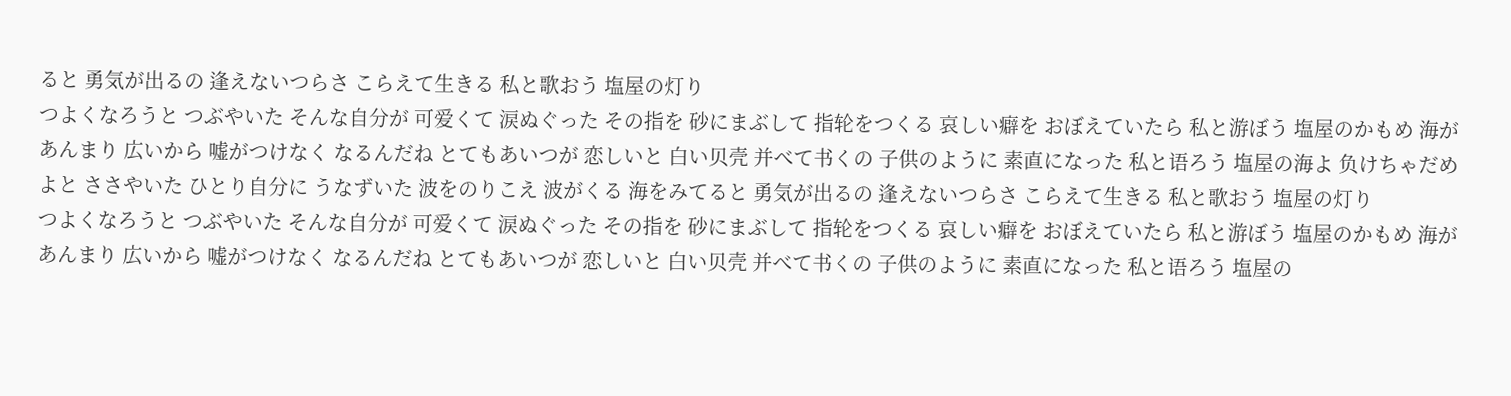ると 勇気が出るの 逢えないつらさ こらえて生きる 私と歌おう 塩屋の灯り
つよくなろうと つぶやいた そんな自分が 可爱くて 涙ぬぐった その指を 砂にまぶして 指轮をつくる 哀しい癖を おぼえていたら 私と游ぼう 塩屋のかもめ 海があんまり 広いから 嘘がつけなく なるんだね とてもあいつが 恋しいと 白い贝壳 并べて书くの 子供のように 素直になった 私と语ろう 塩屋の海よ 负けちゃだめよと ささやいた ひとり自分に うなずいた 波をのりこえ 波がくる 海をみてると 勇気が出るの 逢えないつらさ こらえて生きる 私と歌おう 塩屋の灯り
つよくなろうと つぶやいた そんな自分が 可爱くて 涙ぬぐった その指を 砂にまぶして 指轮をつくる 哀しい癖を おぼえていたら 私と游ぼう 塩屋のかもめ 海があんまり 広いから 嘘がつけなく なるんだね とてもあいつが 恋しいと 白い贝壳 并べて书くの 子供のように 素直になった 私と语ろう 塩屋の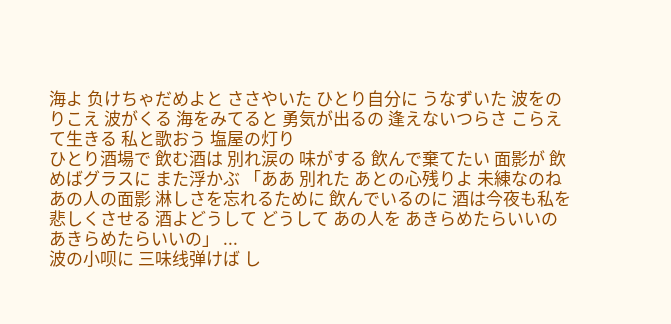海よ 负けちゃだめよと ささやいた ひとり自分に うなずいた 波をのりこえ 波がくる 海をみてると 勇気が出るの 逢えないつらさ こらえて生きる 私と歌おう 塩屋の灯り
ひとり酒場で 飲む酒は 別れ涙の 味がする 飲んで棄てたい 面影が 飲めばグラスに また浮かぶ 「ああ 別れた あとの心残りよ 未練なのね あの人の面影 淋しさを忘れるために 飲んでいるのに 酒は今夜も私を悲しくさせる 酒よどうして どうして あの人を あきらめたらいいの あきらめたらいいの」 ...
波の小呗に 三味线弹けば し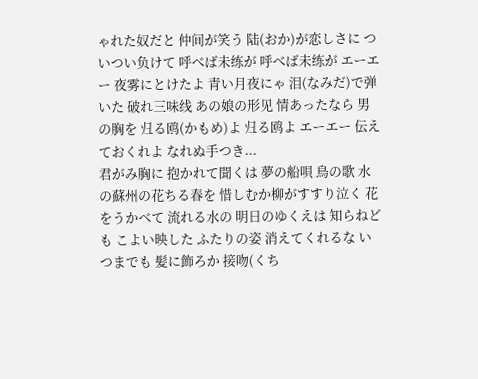ゃれた奴だと 仲间が笑う 陆(おか)が恋しさに ついつい负けて 呼べば未练が 呼べば未练が エーエー 夜雾にとけたよ 青い月夜にゃ 泪(なみだ)で弹いた 破れ三味线 あの娘の形见 情あったなら 男の胸を 归る鸥(かもめ)よ 归る鸥よ エーエー 伝えておくれよ なれぬ手つき...
君がみ胸に 抱かれて聞くは 夢の船唄 鳥の歌 水の蘇州の花ちる春を 惜しむか柳がすすり泣く 花をうかべて 流れる水の 明日のゆくえは 知らねども こよい映した ふたりの姿 消えてくれるな いつまでも 髪に飾ろか 接吻(くち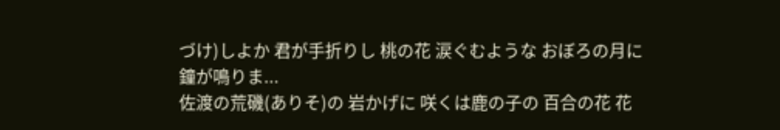づけ)しよか 君が手折りし 桃の花 涙ぐむような おぼろの月に 鐘が鳴りま...
佐渡の荒磯(ありそ)の 岩かげに 咲くは鹿の子の 百合の花 花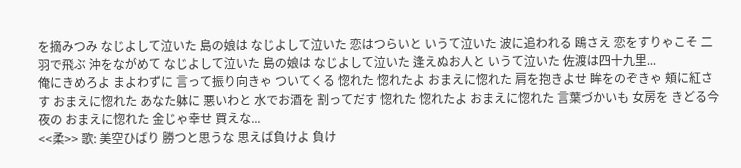を摘みつみ なじよして泣いた 島の娘は なじよして泣いた 恋はつらいと いうて泣いた 波に追われる 鴎さえ 恋をすりゃこそ 二羽で飛ぶ 沖をながめて なじよして泣いた 島の娘は なじよして泣いた 逢えぬお人と いうて泣いた 佐渡は四十九里...
俺にきめろよ まよわずに 言って振り向きゃ ついてくる 惚れた 惚れたよ おまえに惚れた 肩を抱きよせ 眸をのぞきゃ 頬に紅さす おまえに惚れた あなた躰に 悪いわと 水でお酒を 割ってだす 惚れた 惚れたよ おまえに惚れた 言葉づかいも 女房を きどる今夜の おまえに惚れた 金じゃ幸せ 買えな...
<<柔>> 歌: 美空ひばり 勝つと思うな 思えば負けよ 負け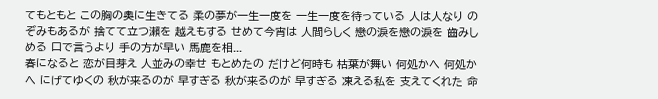てもともと この胸の奧に生きてる 柔の夢が一生一度を 一生一度を待っている 人は人なり のぞみもあるが 捨てて立つ瀨を 越えもする せめて今宵は 人間らしく 戀の淚を戀の淚を 齒みしめる 口で言うより 手の方が早い 馬鹿を相...
春になると 恋が目芽え 人並みの幸せ もとめたの だけど何時も 枯葉が舞い 何処かへ 何処かへ にげてゆくの 秋が来るのが 早すぎる 秋が来るのが 早すぎる 凍える私を 支えてくれた 命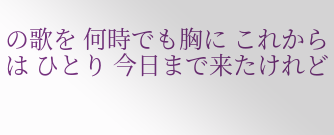の歌を 何時でも胸に これからは ひとり 今日まで来たけれど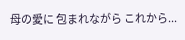母の愛に 包まれながら これから...